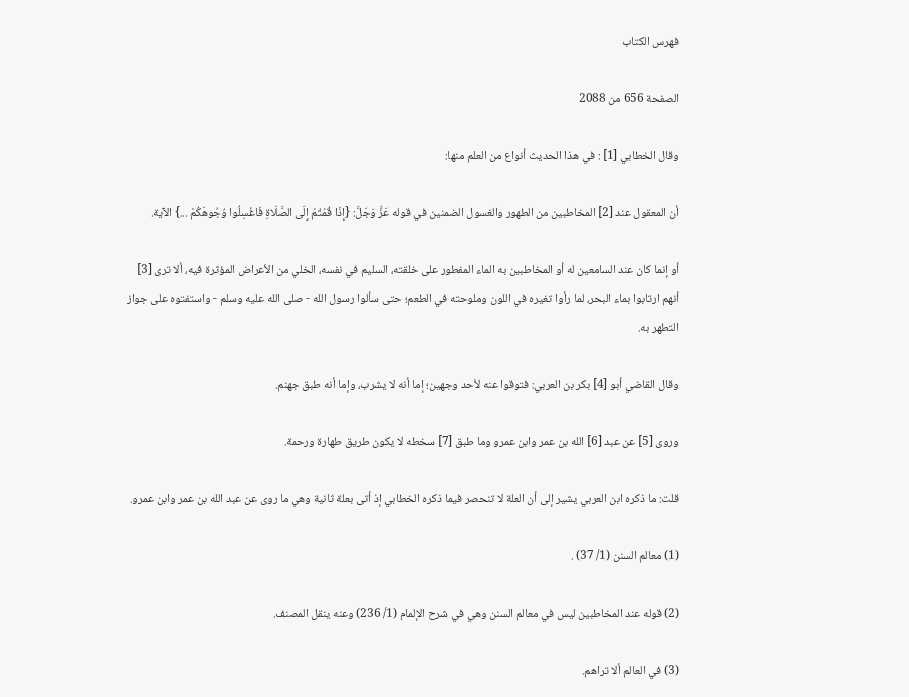فهرس الكتاب

الصفحة 656 من 2088

وقال الخطابي [1] : في هذا الحديث أنواع من العلم منها:

أن المعقول عند [2] المخاطبين من الطهور والغسول الضمنين في قوله عَزَّ وَجَلَّ: {إِذَا قُمْتُمْ إِلَى الصَّلَاةِ فَاغْسِلُوا وُجُوهَكُمْ ...} الآية.

أو إنما كان عند السامعين له أو المخاطبين به الماء المفطور على خلقته، السليم في نفسه، الخلي من الأعراض المؤثرة فيه، ألا ترى [3] أنهم ارتابوا بماء البحر، لما رأوا تغيره في اللون وملوحته في الطعم؛ حتى سألوا رسول الله - صلى الله عليه وسلم - واستفتوه على جواز التطهر به.

وقال القاضي أبو [4] بكر بن العربي: فتوقوا عنه لأحد وجهين؛ إما أنه لا يشرب، وإما أنه طبق جهنم.

وروى [5] عن عبد [6] الله بن عمر وابن عمرو وما طبق [7] سخطه لا يكون طريق طهارة ورحمة.

قلت: ما ذكره ابن العربي يشير إلى أن العلة لا تنحصر فيما ذكره الخطابي إذ أتى بعلة ثانية وهي ما روى عن عبد الله بن عمر وابن عمرو.

(1) معالم السنن (1/ 37) .

(2) قوله عند المخاطبين ليس في معالم السنن وهي في شرح الإلمام (1/ 236) وعنه ينقل المصنف.

(3) في العالم ألا تراهم.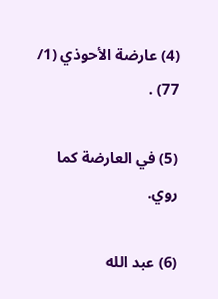(4) عارضة الأحوذي (1/ 77) .

(5) في العارضة كما روي.

(6) عبد الله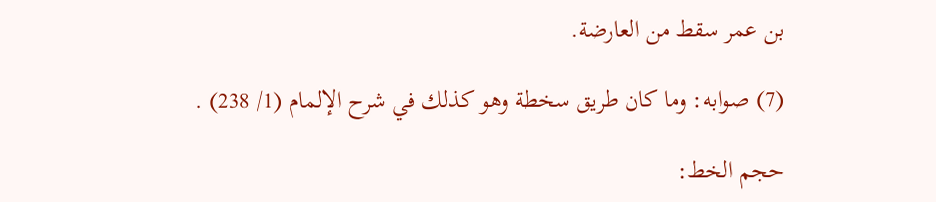بن عمر سقط من العارضة.

(7) صوابه: وما كان طريق سخطة وهو كذلك في شرح الإلمام (1/ 238) .

حجم الخط: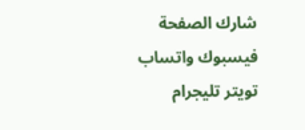شارك الصفحة
فيسبوك واتساب تويتر تليجرام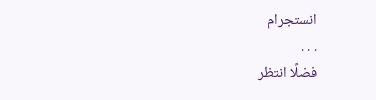انستجرام
. . .
فضلًا انتظر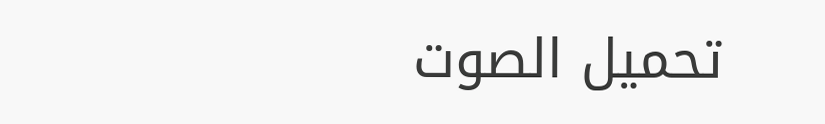تحميل الصوت